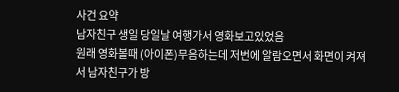사건 요약
남자친구 생일 당일날 여행가서 영화보고있었음
원래 영화볼때 (아이폰)무음하는데 저번에 알람오면서 화면이 켜져서 남자친구가 방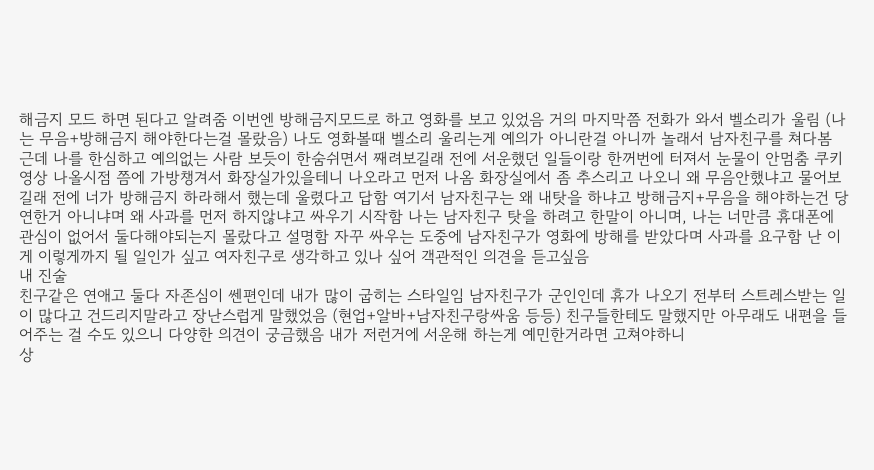해금지 모드 하면 된다고 알려줌 이번엔 방해금지모드로 하고 영화를 보고 있었음 거의 마지막쯤 전화가 와서 벨소리가 울림 (나는 무음+방해금지 해야한다는걸 몰랐음) 나도 영화볼때 벨소리 울리는게 예의가 아니란걸 아니까 놀래서 남자친구를 쳐다봄 근데 나를 한심하고 예의없는 사람 보듯이 한숨쉬면서 째려보길래 전에 서운했던 일들이랑 한꺼번에 터져서 눈물이 안멈춤 쿠키영상 나올시점 쯤에 가방챙겨서 화장실가있을테니 나오라고 먼저 나옴 화장실에서 좀 추스리고 나오니 왜 무음안했냐고 물어보길래 전에 너가 방해금지 하라해서 했는데 울렸다고 답함 여기서 남자친구는 왜 내탓을 하냐고 방해금지+무음을 해야하는건 당연한거 아니냐며 왜 사과를 먼저 하지않냐고 싸우기 시작함 나는 남자친구 탓을 하려고 한말이 아니며, 나는 너만큼 휴대폰에 관심이 없어서 둘다해야되는지 몰랐다고 설명함 자꾸 싸우는 도중에 남자친구가 영화에 방해를 받았다며 사과를 요구함 난 이게 이렇게까지 될 일인가 싶고 여자친구로 생각하고 있나 싶어 객관적인 의견을 듣고싶음
내 진술
친구같은 연애고 둘다 자존심이 쎈편인데 내가 많이 굽히는 스타일임 남자친구가 군인인데 휴가 나오기 전부터 스트레스받는 일이 많다고 건드리지말라고 장난스럽게 말했었음 (현업+알바+남자친구랑싸움 등등) 친구들한테도 말했지만 아무래도 내편을 들어주는 걸 수도 있으니 다양한 의견이 궁금했음 내가 저런거에 서운해 하는게 예민한거라면 고쳐야하니
상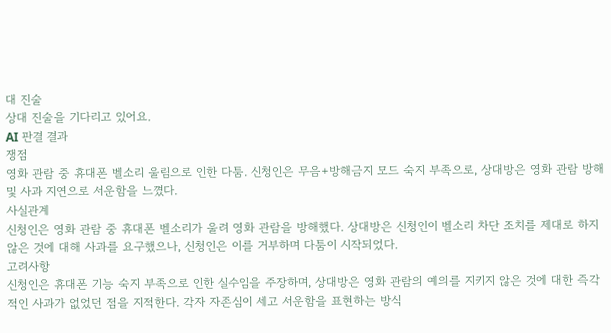대 진술
상대 진술을 기다리고 있어요.
AI 판결 결과
쟁점
영화 관람 중 휴대폰 벨소리 울림으로 인한 다툼. 신청인은 무음+방해금지 모드 숙지 부족으로, 상대방은 영화 관람 방해 및 사과 지연으로 서운함을 느꼈다.
사실관계
신청인은 영화 관람 중 휴대폰 벨소리가 울려 영화 관람을 방해했다. 상대방은 신청인이 벨소리 차단 조치를 제대로 하지 않은 것에 대해 사과를 요구했으나, 신청인은 이를 거부하며 다툼이 시작되었다.
고려사항
신청인은 휴대폰 기능 숙지 부족으로 인한 실수임을 주장하며, 상대방은 영화 관람의 예의를 지키지 않은 것에 대한 즉각적인 사과가 없었던 점을 지적한다. 각자 자존심이 세고 서운함을 표현하는 방식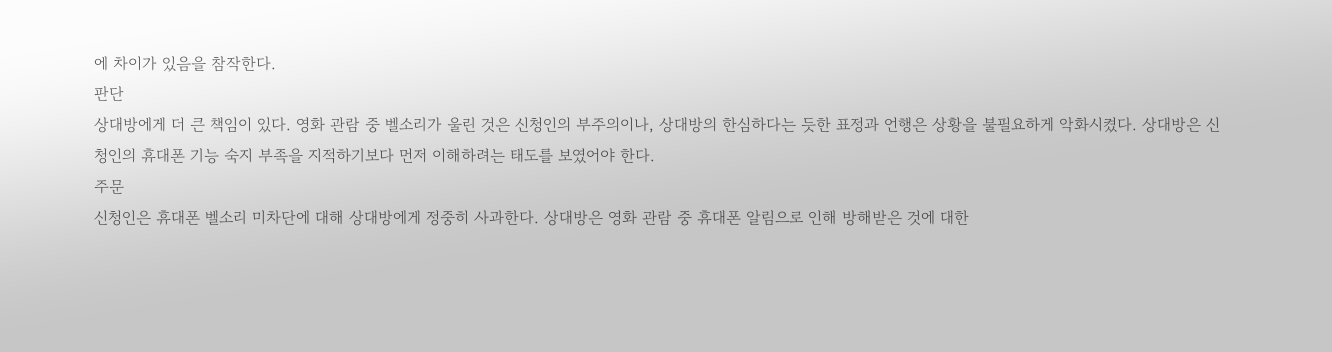에 차이가 있음을 참작한다.
판단
상대방에게 더 큰 책임이 있다. 영화 관람 중 벨소리가 울린 것은 신청인의 부주의이나, 상대방의 한심하다는 듯한 표정과 언행은 상황을 불필요하게 악화시켰다. 상대방은 신청인의 휴대폰 기능 숙지 부족을 지적하기보다 먼저 이해하려는 태도를 보였어야 한다.
주문
신청인은 휴대폰 벨소리 미차단에 대해 상대방에게 정중히 사과한다. 상대방은 영화 관람 중 휴대폰 알림으로 인해 방해받은 것에 대한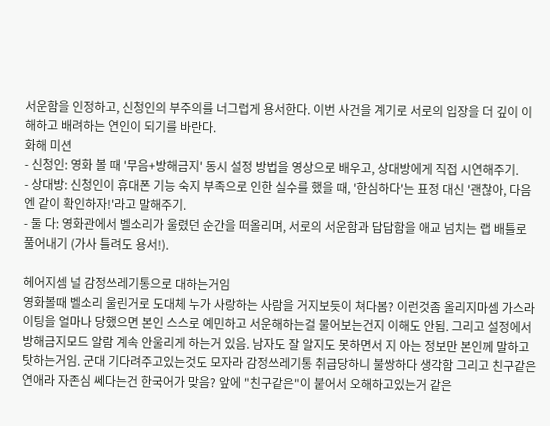서운함을 인정하고, 신청인의 부주의를 너그럽게 용서한다. 이번 사건을 계기로 서로의 입장을 더 깊이 이해하고 배려하는 연인이 되기를 바란다.
화해 미션
- 신청인: 영화 볼 때 '무음+방해금지' 동시 설정 방법을 영상으로 배우고, 상대방에게 직접 시연해주기.
- 상대방: 신청인이 휴대폰 기능 숙지 부족으로 인한 실수를 했을 때, '한심하다'는 표정 대신 '괜찮아, 다음엔 같이 확인하자!'라고 말해주기.
- 둘 다: 영화관에서 벨소리가 울렸던 순간을 떠올리며, 서로의 서운함과 답답함을 애교 넘치는 랩 배틀로 풀어내기 (가사 틀려도 용서!).

헤어지셈 널 감정쓰레기통으로 대하는거임
영화볼때 벨소리 울린거로 도대체 누가 사랑하는 사람을 거지보듯이 쳐다봄? 이런것좀 올리지마셈 가스라이팅을 얼마나 당했으면 본인 스스로 예민하고 서운해하는걸 물어보는건지 이해도 안됨. 그리고 설정에서 방해금지모드 알람 계속 안울리게 하는거 있음. 남자도 잘 알지도 못하면서 지 아는 정보만 본인께 말하고 탓하는거임. 군대 기다려주고있는것도 모자라 감정쓰레기통 취급당하니 불쌍하다 생각함 그리고 친구같은 연애라 자존심 쎄다는건 한국어가 맞음? 앞에 "친구같은"이 붙어서 오해하고있는거 같은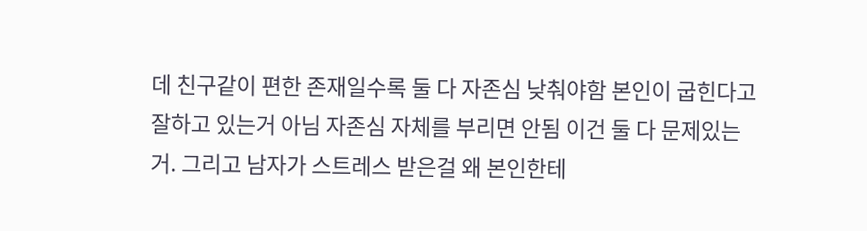데 친구같이 편한 존재일수록 둘 다 자존심 낮춰야함 본인이 굽힌다고 잘하고 있는거 아님 자존심 자체를 부리면 안됨 이건 둘 다 문제있는거. 그리고 남자가 스트레스 받은걸 왜 본인한테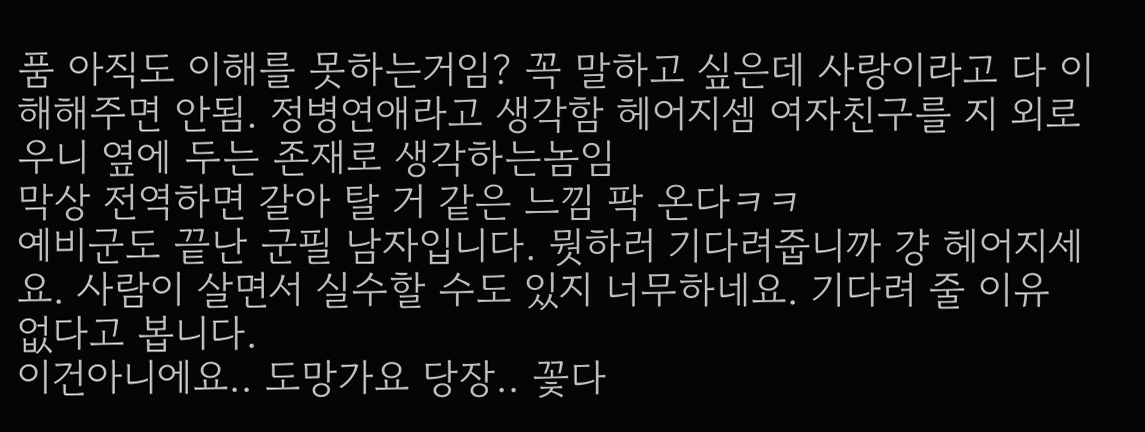품 아직도 이해를 못하는거임? 꼭 말하고 싶은데 사랑이라고 다 이해해주면 안됨. 정병연애라고 생각함 헤어지셈 여자친구를 지 외로우니 옆에 두는 존재로 생각하는놈임
막상 전역하면 갈아 탈 거 같은 느낌 팍 온다ㅋㅋ
예비군도 끝난 군필 남자입니다. 뭣하러 기다려줍니까 걍 헤어지세요. 사람이 살면서 실수할 수도 있지 너무하네요. 기다려 줄 이유 없다고 봅니다.
이건아니에요.. 도망가요 당장.. 꽃다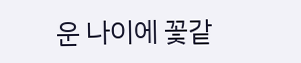운 나이에 꽃같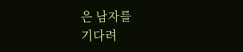은 남자를
기다려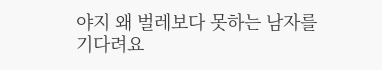야지 왜 벌레보다 못하는 남자를
기다려요